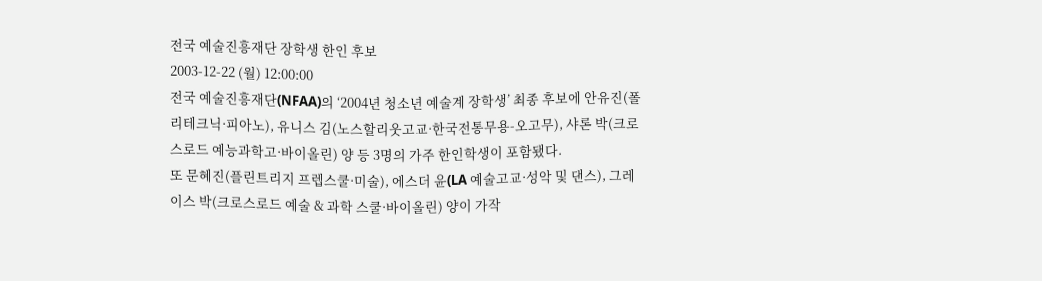전국 예술진흥재단 장학생 한인 후보
2003-12-22 (월) 12:00:00
전국 예술진흥재단(NFAA)의 ‘2004년 청소년 예술계 장학생’ 최종 후보에 안유진(폴리테크닉·피아노), 유니스 김(노스할리웃고교·한국전통무용-오고무), 샤론 박(크로스로드 예능과학고·바이올린) 양 등 3명의 가주 한인학생이 포함됐다.
또 문혜진(플린트리지 프렙스쿨·미술), 에스더 윤(LA 예술고교·성악 및 댄스), 그레이스 박(크로스로드 예술 & 과학 스쿨·바이올린) 양이 가작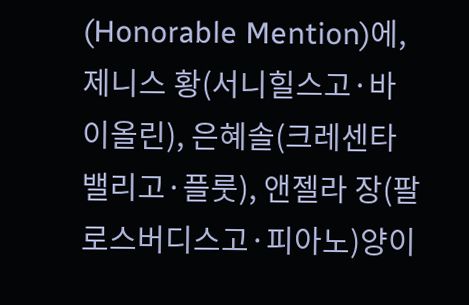(Honorable Mention)에, 제니스 황(서니힐스고·바이올린), 은혜솔(크레센타밸리고·플룻), 앤젤라 장(팔로스버디스고·피아노)양이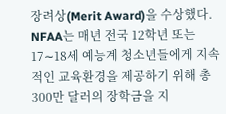장려상(Merit Award)을 수상했다.
NFAA는 매년 전국 12학년 또는 17∼18세 예능계 청소년들에게 지속적인 교육환경을 제공하기 위해 총 300만 달러의 장학금을 지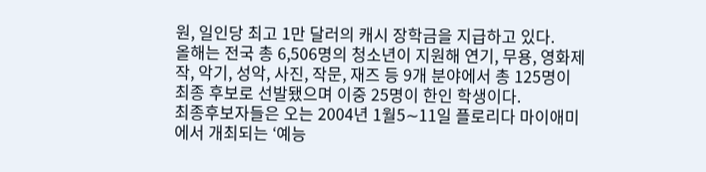원, 일인당 최고 1만 달러의 캐시 장학금을 지급하고 있다.
올해는 전국 총 6,506명의 청소년이 지원해 연기, 무용, 영화제작, 악기, 성악, 사진, 작문, 재즈 등 9개 분야에서 총 125명이 최종 후보로 선발됐으며 이중 25명이 한인 학생이다.
최종후보자들은 오는 2004년 1월5∼11일 플로리다 마이애미에서 개최되는 ‘예능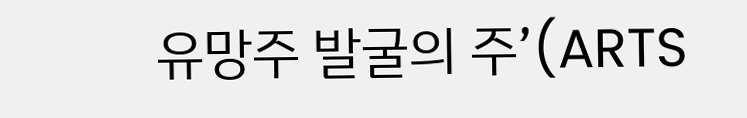유망주 발굴의 주’(ARTS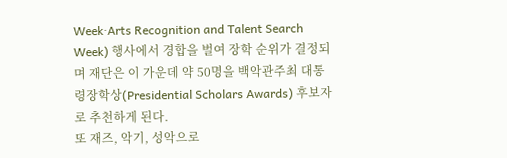Week·Arts Recognition and Talent Search Week) 행사에서 경합을 벌여 장학 순위가 결정되며 재단은 이 가운데 약 50명을 백악관주최 대통령장학상(Presidential Scholars Awards) 후보자로 추천하게 된다.
또 재즈, 악기, 성악으로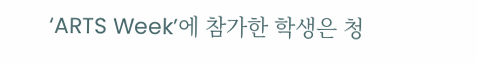‘ARTS Week’에 참가한 학생은 청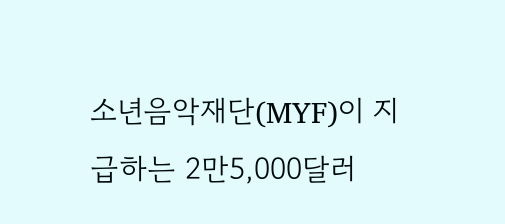소년음악재단(MYF)이 지급하는 2만5,000달러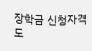장학금 신청자격도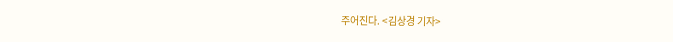주어진다. <김상경 기자>